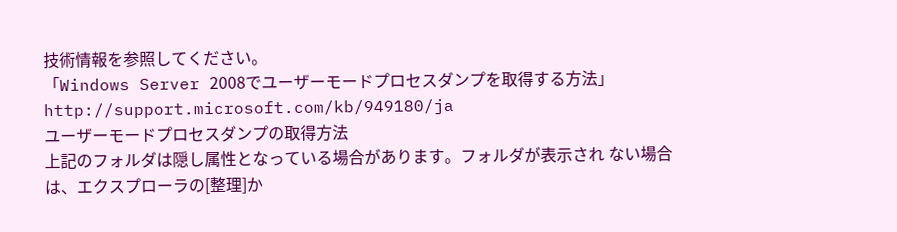技術情報を参照してください。
「Windows Server 2008でユーザーモードプロセスダンプを取得する方法」
http://support.microsoft.com/kb/949180/ja
ユーザーモードプロセスダンプの取得方法
上記のフォルダは隠し属性となっている場合があります。フォルダが表示され ない場合は、エクスプローラの[整理]か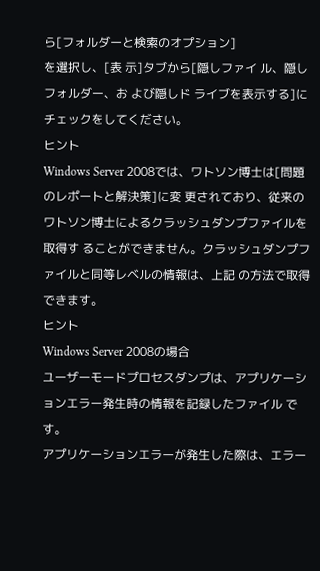ら[フォルダーと検索のオプション]
を選択し、[表 示]タブから[隠しファイ ル、隠しフォルダー、お よび隠しド ライブを表示する]にチェックをしてください。
ヒント
Windows Server 2008では、ワトソン博士は[問題のレポートと解決策]に変 更されており、従来のワトソン博士によるクラッシュダンプファイルを取得す ることができません。クラッシュダンプファイルと同等レベルの情報は、上記 の方法で取得できます。
ヒント
Windows Server 2008の場合
ユーザーモードプロセスダンプは、アプリケーションエラー発生時の情報を記録したファイル です。
アプリケーションエラーが発生した際は、エラー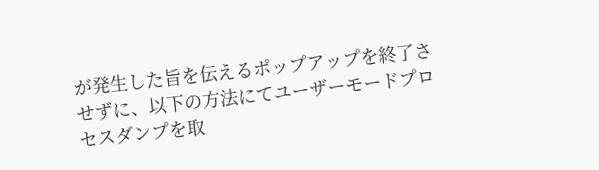が発生した旨を伝えるポップアップを終了さ せずに、以下の方法にてユーザーモードプロセスダンプを取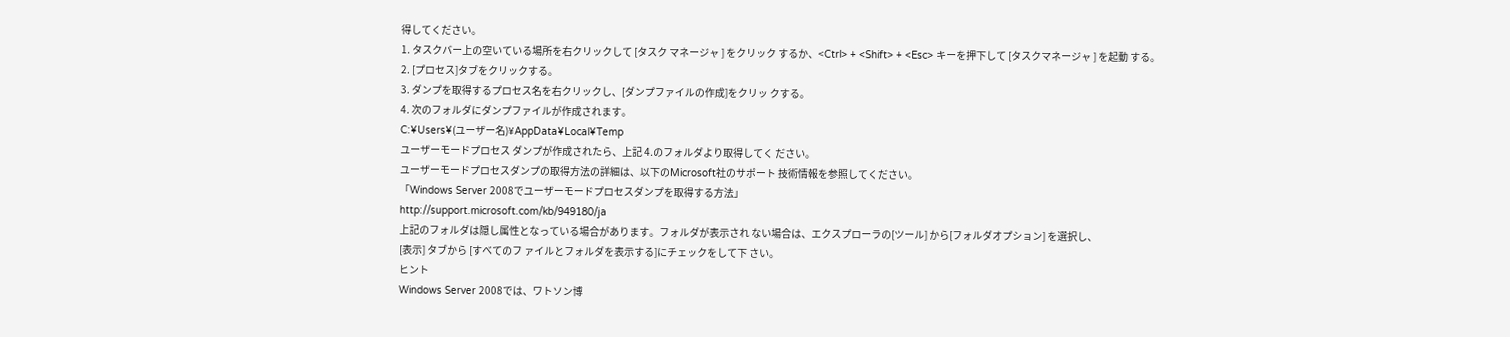得してください。
1. タスクバー上の空いている場所を右クリックして [タスク マネージャ ] をクリック するか、<Ctrl> + <Shift> + <Esc> キーを押下して [タスクマネージャ ] を起動 する。
2. [プロセス]タブをクリックする。
3. ダンプを取得するプロセス名を右クリックし、[ダンプファイルの作成]をクリッ クする。
4. 次のフォルダにダンプファイルが作成されます。
C:¥Users¥(ユーザー名)¥AppData¥Local¥Temp
ユーザーモードプロセス ダンプが作成されたら、上記 4.のフォルダより取得してく ださい。
ユーザーモードプロセスダンプの取得方法の詳細は、以下のMicrosoft社のサポート 技術情報を参照してください。
「Windows Server 2008でユーザーモードプロセスダンプを取得する方法」
http://support.microsoft.com/kb/949180/ja
上記のフォルダは隠し属性となっている場合があります。フォルダが表示され ない場合は、エクスプローラの[ツール] から[フォルダオプション] を選択し、
[表示] タブから [すべてのフ ァイルとフォルダを表示する]にチェックをして下 さい。
ヒント
Windows Server 2008では、ワトソン博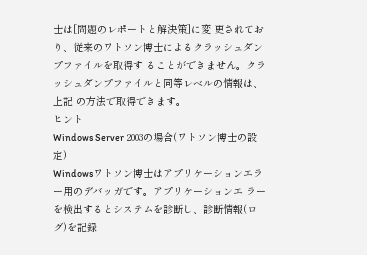士は[問題のレポートと解決策]に変 更されており、従来のワトソン博士によるクラッシュダンプファイルを取得す ることができません。クラッシュダンプファイルと同等レベルの情報は、上記 の方法で取得できます。
ヒント
Windows Server 2003の場合(ワトソン博士の設定)
Windowsワトソン博士はアプリケーションエラー用のデバッガです。アプリケーションエ ラーを検出するとシステムを診断し、診断情報(ログ)を記録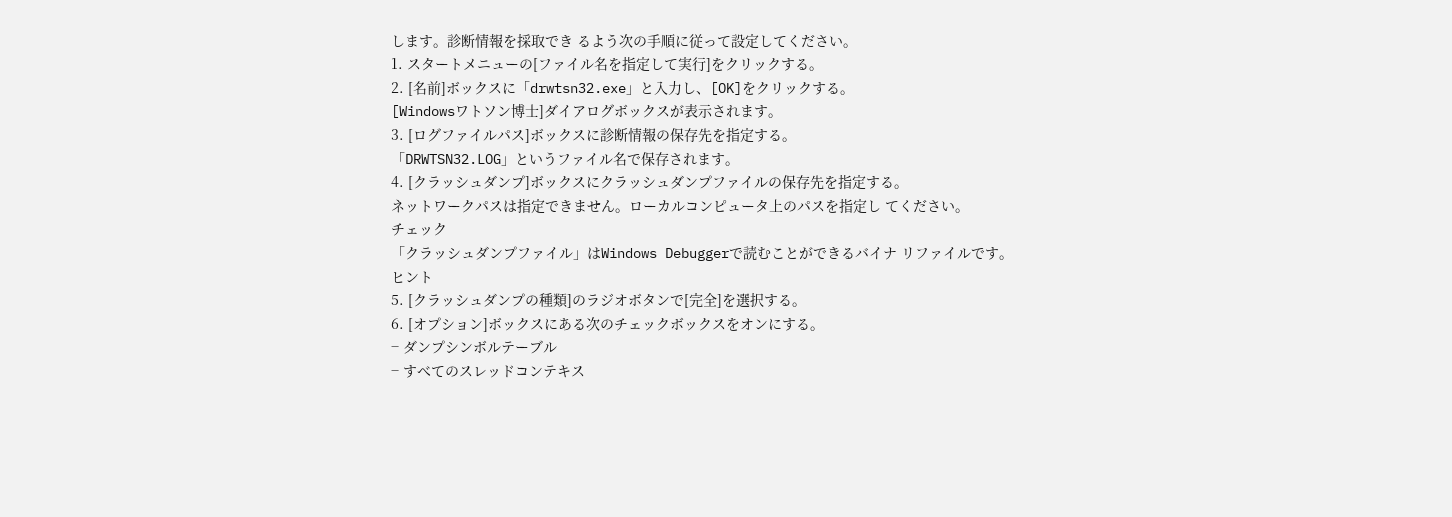します。診断情報を採取でき るよう次の手順に従って設定してください。
1. スタートメニューの[ファイル名を指定して実行]をクリックする。
2. [名前]ボックスに「drwtsn32.exe」と入力し、[OK]をクリックする。
[Windowsワトソン博士]ダイアログボックスが表示されます。
3. [ログファイルパス]ボックスに診断情報の保存先を指定する。
「DRWTSN32.LOG」というファイル名で保存されます。
4. [クラッシュダンプ]ボックスにクラッシュダンプファイルの保存先を指定する。
ネットワークパスは指定できません。ローカルコンピュータ上のパスを指定し てください。
チェック
「クラッシュダンプファイル」はWindows Debuggerで読むことができるバイナ リファイルです。
ヒント
5. [クラッシュダンプの種類]のラジオボタンで[完全]を選択する。
6. [オプション]ボックスにある次のチェックボックスをオンにする。
− ダンプシンボルテーブル
− すべてのスレッドコンテキス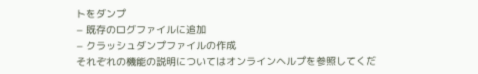トをダンプ
− 既存のログファイルに追加
− クラッシュダンプファイルの作成
それぞれの機能の説明についてはオンラインヘルプを参照してくだ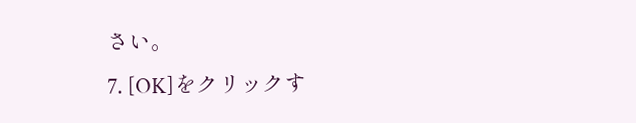さい。
7. [OK]をクリックす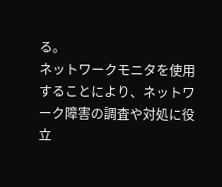る。
ネットワークモニタを使用することにより、ネットワーク障害の調査や対処に役立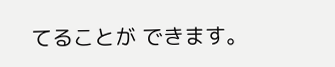てることが できます。